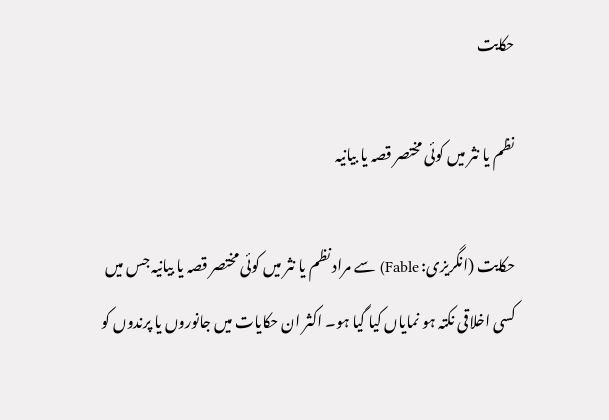حکایت

نظم یا نثر میں کوئی مختصر قصہ یا بیانیہ

حکایت (انگریزی: Fable) سے مراد نظم یا نثر میں کوئی مختصر قصہ یا بیانیہ جس میں کسی اخلاقی نکتہ ہو نمایاں کیا گیا ہو۔ اکثر ان حکایات میں جانوروں یا پرندوں کو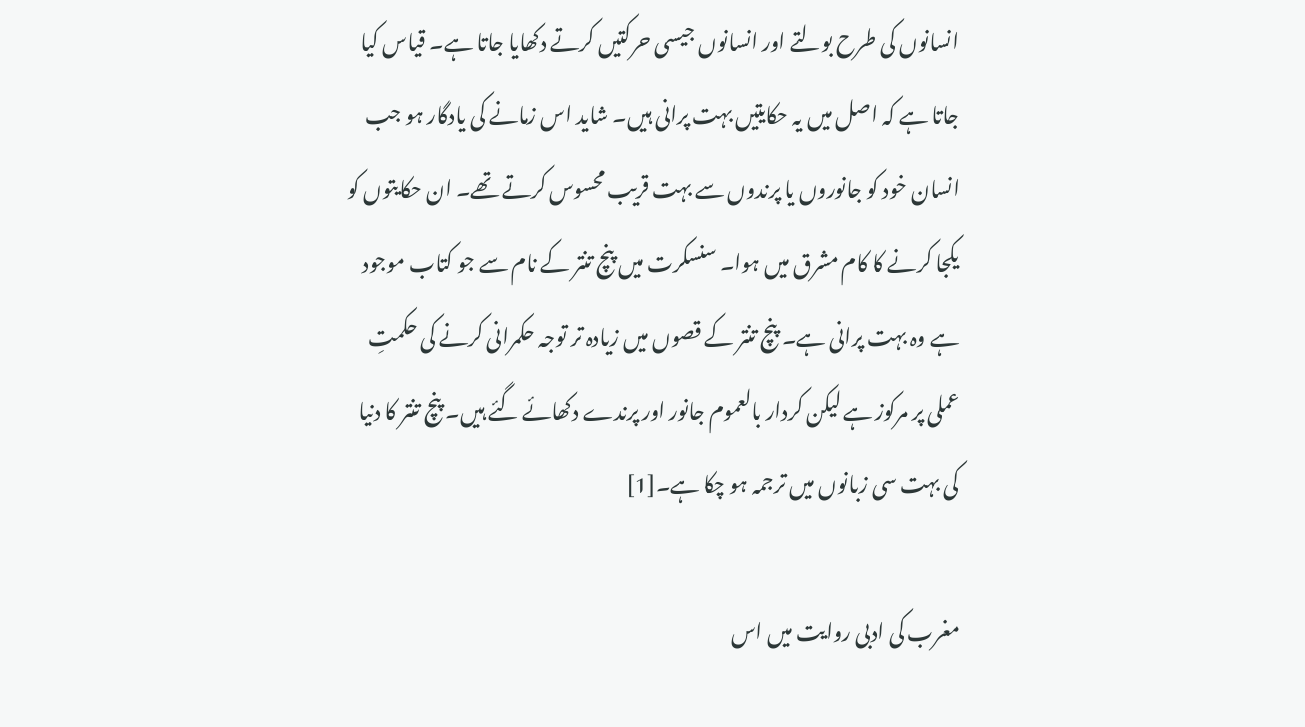انسانوں کی طرح بولتے اور انسانوں جیسی حرکتیں کرتے دکھایا جاتا ہے۔ قیاس کیا جاتا ہے کہ اصل میں یہ حکایتیں بہت پرانی ہیں۔ شاید اس زمانے کی یادگار ہو جب انسان خود کو جانوروں یا پرندوں سے بہت قریب محسوس کرتے تھے۔ ان حکایتوں کو یکجا کرنے کا کام مشرق میں ہوا۔ سنسکرت میں پنچ تنتر کے نام سے جو کتاب موجود ہے وہ بہت پرانی ہے۔ پنچ تنتر کے قصوں میں زیادہ تر توجہ حکمرانی کرنے کی حکمتِ عملی پر مرکوز ہے لیکن کردار بالعموم جانور اور پرندے دکھائے گئے ہیں۔ پنچ تنتر کا دنیا کی بہت سی زبانوں میں ترجمہ ہو چکا ہے۔[1]

مغرب کی ادبی روایت میں اس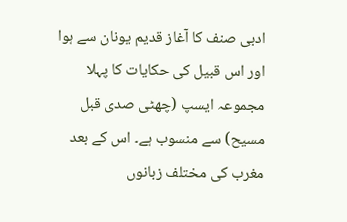ادبی صنف کا آغاز قدیم یونان سے ہوا اور اس قبیل کی حکایات کا پہلا مجموعہ ایسپ (چھٹی صدی قبل مسیح) سے منسوب ہے۔ اس کے بعد مغرب کی مختلف زبانوں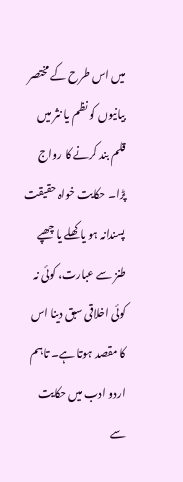میں اس طرح کے مختصر بیانیوں کو نظم یا نثر میں قلم بند کرنے کا رواج پڑا۔ حکایت خواہ حقیقت پسندانہ ہو یا کھلے یا چھپے طنز سے عبارت، کوئی نہ کوئی اخلاقی سبق دینا اس کا مقصد ہوتا ہے۔ تاہم اردو ادب میں حکایت سے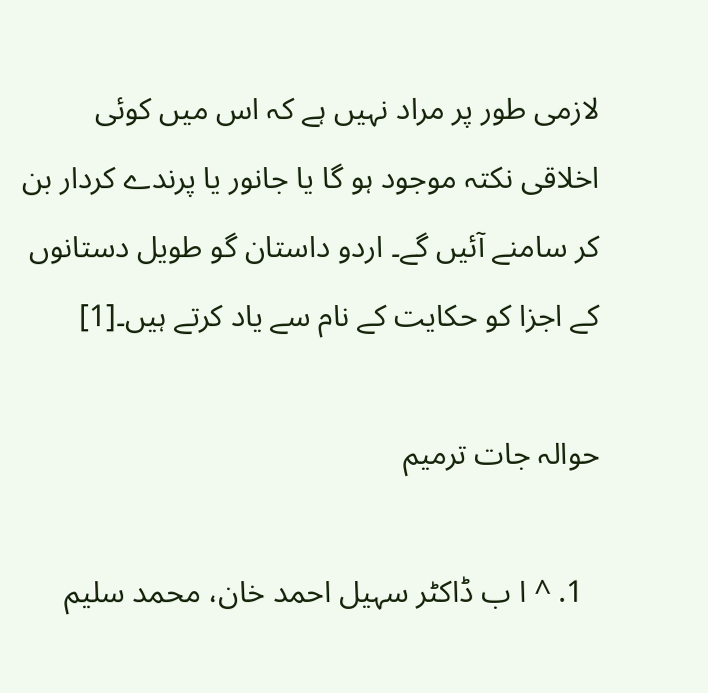لازمی طور پر مراد نہیں ہے کہ اس میں کوئی اخلاقی نکتہ موجود ہو گا یا جانور یا پرندے کردار بن کر سامنے آئیں گے۔ اردو داستان گو طویل دستانوں کے اجزا کو حکایت کے نام سے یاد کرتے ہیں۔[1]

حوالہ جات ترمیم

  1. ^ ا ب ڈاکٹر سہیل احمد خان، محمد سلیم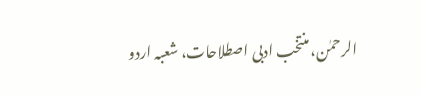الرحمٰن، منتخب ادبی اصطلاحات، شعبہ اردو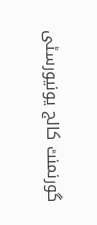گورنمنٹ کالج یونیورسٹی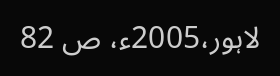لاہور،2005ء، ص 82